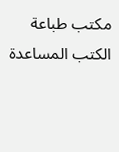مكتب طباعة الكتب المساعدة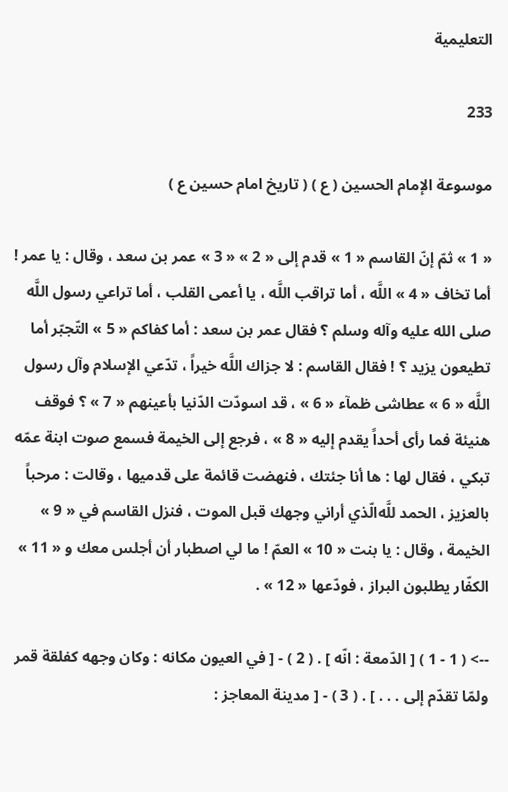التعليمية

233

موسوعة الإمام الحسين ( ع ) ( تاريخ امام حسين ع )

« 1 » ثمّ إنّ القاسم « 1 » قدم إلى « 2 » « 3 » عمر بن سعد ، وقال : يا عمر ! أما تخاف « 4 » اللَّه ، أما تراقب اللَّه ، يا أعمى القلب ، أما تراعي رسول اللَّه صلى الله عليه وآله وسلم ؟ فقال عمر بن سعد : أما كفاكم « 5 » التّجبّر أما تطيعون يزيد ؟ ! فقال القاسم : لا جزاك اللَّه خيراً ، تدّعي الإسلام وآل رسول اللَّه « 6 » عطاشى ظمآء « 6 » ، قد اسودّت الدّنيا بأعينهم « 7 » ؟ فوقف هنيئة فما رأى أحداً يقدم إليه « 8 » ، فرجع إلى الخيمة فسمع صوت ابنة عمّه تبكي ، فقال لها : ها أنا جئتك ، فنهضت قائمة على قدميها ، وقالت : مرحباً بالعزيز ، الحمد للَّه‌الّذي أراني وجهك قبل الموت ، فنزل القاسم في « 9 » الخيمة ، وقال : يا بنت « 10 » العمّ ! ما لي اصطبار أن أجلس معك و « 11 » الكفّار يطلبون البراز ، فودّعها « 12 » .

--> ( 1 - 1 ) [ الدّمعة : انّه ] . ( 2 ) - [ في العيون مكانه : وكان وجهه كفلقة قمر ولمّا تقدّم إلى . . . ] . ( 3 ) - [ مدينة المعاجز :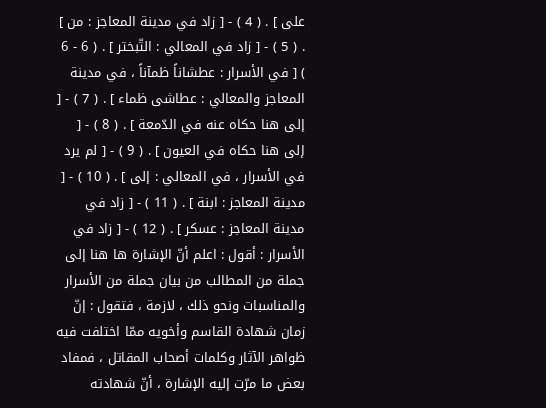على ] . ( 4 ) - [ زاد في مدينة المعاجز : من ] . ( 5 ) - [ زاد في المعالي : التّبختر ] . ( 6 - 6 ) [ في الأسرار : عطشاناً ظمآناً ، في مدينة المعاجز والمعالي : عطاشى ظماء ] . ( 7 ) - [ إلى هنا حكاه عنه في الدّمعة ] . ( 8 ) - [ إلى هنا حكاه في العيون ] . ( 9 ) - [ لم يرد في الأسرار ، في المعالي : إلى ] . ( 10 ) - [ مدينة المعاجز : ابنة ] . ( 11 ) - [ زاد في مدينة المعاجز : عسكر ] . ( 12 ) - [ زاد في الأسرار : أقول : اعلم أنّ الإشارة ها هنا إلى جملة من المطالب من بيان جملة من الأسرار والمناسبات ونحو ذلك ، لازمة ، فتقول : إنّ زمان شهادة القاسم وأخويه ممّا اختلفت فيه ظواهر الآثار وكلمات أصحاب المقاتل ، فمفاد بعض ما مرّت إليه الإشارة ، أنّ شهادته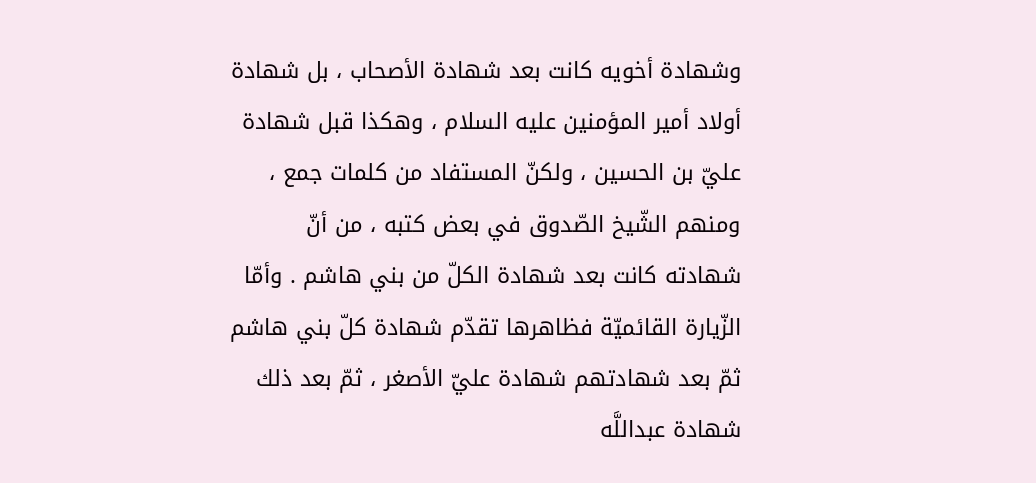وشهادة أخويه كانت بعد شهادة الأصحاب ، بل شهادة أولاد أمير المؤمنين عليه السلام ، وهكذا قبل شهادة عليّ بن الحسين ، ولكنّ المستفاد من كلمات جمع ، ومنهم الشّيخ الصّدوق في بعض كتبه ، من أنّ شهادته كانت بعد شهادة الكلّ من بني هاشم . وأمّا الزّيارة القائميّة فظاهرها تقدّم شهادة كلّ بني هاشم ثمّ بعد شهادتهم شهادة عليّ الأصغر ، ثمّ بعد ذلك شهادة عبداللَّه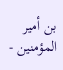بن أمير المؤمنين -